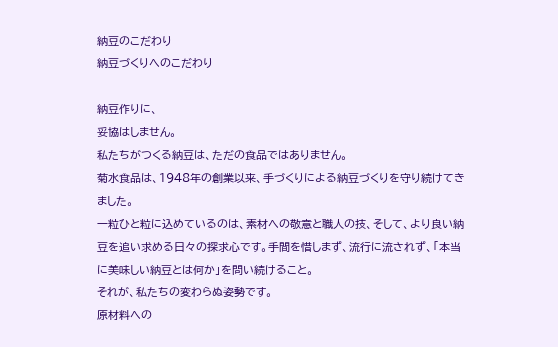納豆のこだわり
納豆づくりへのこだわり

納豆作りに、
妥協はしません。
私たちがつくる納豆は、ただの食品ではありません。
菊水食品は、1948年の創業以来、手づくりによる納豆づくりを守り続けてきました。
一粒ひと粒に込めているのは、素材への敬意と職人の技、そして、より良い納豆を追い求める日々の探求心です。手間を惜しまず、流行に流されず、「本当に美味しい納豆とは何か」を問い続けること。
それが、私たちの変わらぬ姿勢です。
原材料への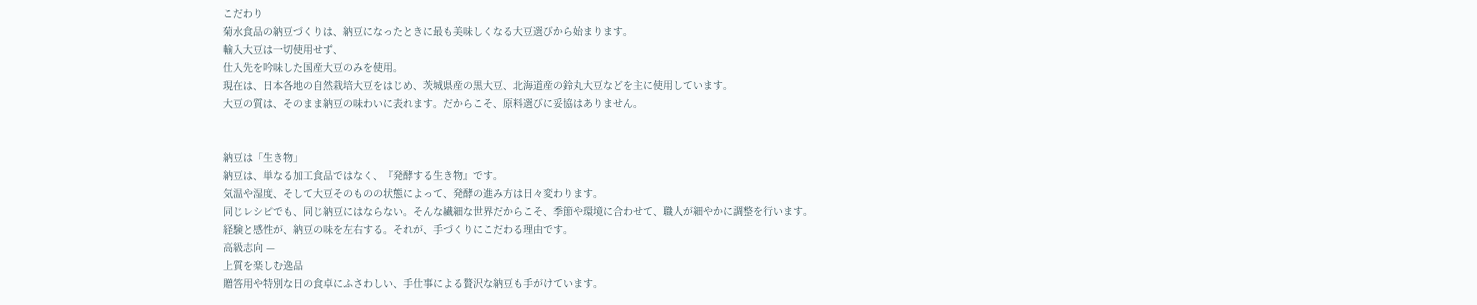こだわり
菊水食品の納豆づくりは、納豆になったときに最も美味しくなる大豆選びから始まります。
輸入大豆は一切使用せず、
仕入先を吟味した国産大豆のみを使用。
現在は、日本各地の自然栽培大豆をはじめ、茨城県産の黒大豆、北海道産の鈴丸大豆などを主に使用しています。
大豆の質は、そのまま納豆の味わいに表れます。だからこそ、原料選びに妥協はありません。


納豆は「生き物」
納豆は、単なる加工食品ではなく、『発酵する生き物』です。
気温や湿度、そして大豆そのものの状態によって、発酵の進み方は日々変わります。
同じレシピでも、同じ納豆にはならない。そんな繊細な世界だからこそ、季節や環境に合わせて、職人が細やかに調整を行います。
経験と感性が、納豆の味を左右する。それが、手づくりにこだわる理由です。
高級志向 —
上質を楽しむ逸品
贈答用や特別な日の食卓にふさわしい、手仕事による贅沢な納豆も手がけています。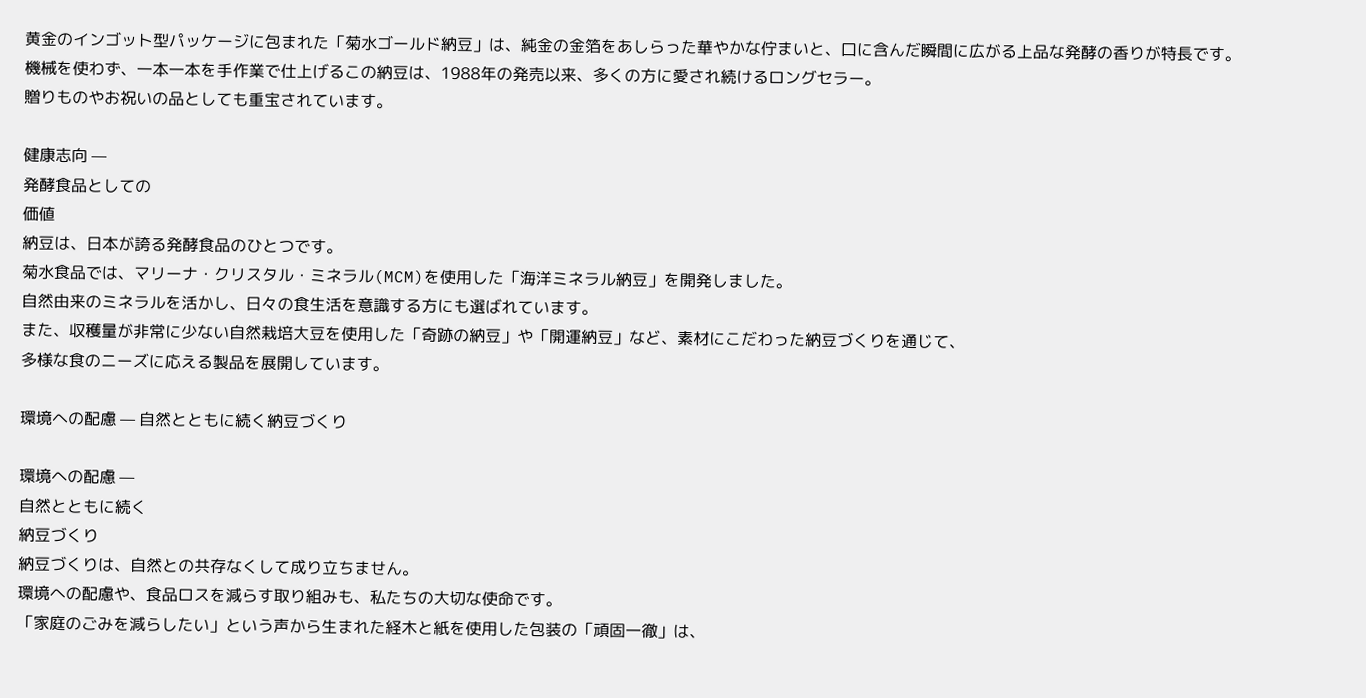黄金のインゴット型パッケージに包まれた「菊水ゴールド納豆」は、純金の金箔をあしらった華やかな佇まいと、口に含んだ瞬間に広がる上品な発酵の香りが特長です。
機械を使わず、一本一本を手作業で仕上げるこの納豆は、1988年の発売以来、多くの方に愛され続けるロングセラー。
贈りものやお祝いの品としても重宝されています。

健康志向 —
発酵食品としての
価値
納豆は、日本が誇る発酵食品のひとつです。
菊水食品では、マリーナ・クリスタル・ミネラル(MCM)を使用した「海洋ミネラル納豆」を開発しました。
自然由来のミネラルを活かし、日々の食生活を意識する方にも選ばれています。
また、収穫量が非常に少ない自然栽培大豆を使用した「奇跡の納豆」や「開運納豆」など、素材にこだわった納豆づくりを通じて、
多様な食のニーズに応える製品を展開しています。

環境への配慮 — 自然とともに続く納豆づくり

環境への配慮 —
自然とともに続く
納豆づくり
納豆づくりは、自然との共存なくして成り立ちません。
環境への配慮や、食品ロスを減らす取り組みも、私たちの大切な使命です。
「家庭のごみを減らしたい」という声から生まれた経木と紙を使用した包装の「頑固一徹」は、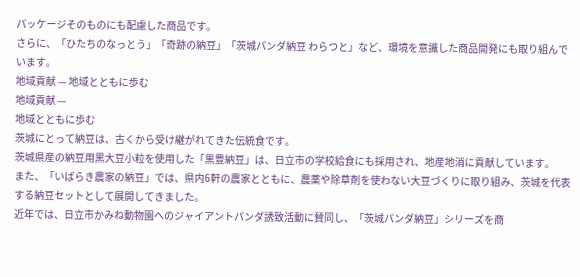パッケージそのものにも配慮した商品です。
さらに、「ひたちのなっとう」「奇跡の納豆」「茨城パンダ納豆 わらつと」など、環境を意識した商品開発にも取り組んでいます。
地域貢献 — 地域とともに歩む
地域貢献 —
地域とともに歩む
茨城にとって納豆は、古くから受け継がれてきた伝統食です。
茨城県産の納豆用黒大豆小粒を使用した「黒豊納豆」は、日立市の学校給食にも採用され、地産地消に貢献しています。
また、「いばらき農家の納豆」では、県内6軒の農家とともに、農薬や除草剤を使わない大豆づくりに取り組み、茨城を代表する納豆セットとして展開してきました。
近年では、日立市かみね動物園へのジャイアントパンダ誘致活動に賛同し、「茨城パンダ納豆」シリーズを商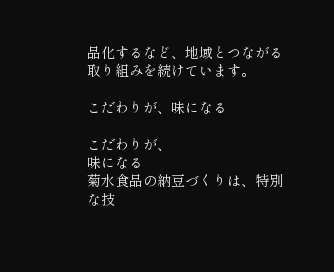品化するなど、地域とつながる取り組みを続けています。

こだわりが、味になる

こだわりが、
味になる
菊水食品の納豆づくりは、特別な技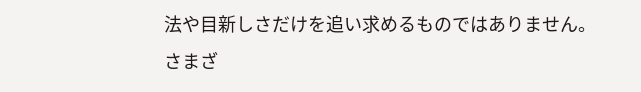法や目新しさだけを追い求めるものではありません。
さまざ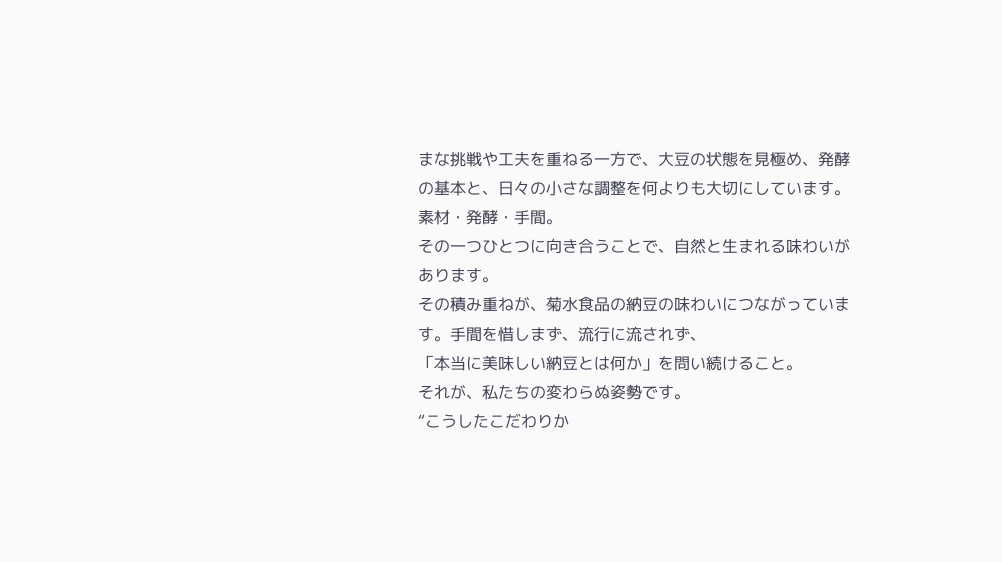まな挑戦や工夫を重ねる一方で、大豆の状態を見極め、発酵の基本と、日々の小さな調整を何よりも大切にしています。
素材・発酵・手間。
その一つひとつに向き合うことで、自然と生まれる味わいがあります。
その積み重ねが、菊水食品の納豆の味わいにつながっています。手間を惜しまず、流行に流されず、
「本当に美味しい納豆とは何か」を問い続けること。
それが、私たちの変わらぬ姿勢です。
“こうしたこだわりか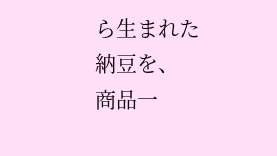ら生まれた納豆を、
商品一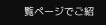覧ページでご紹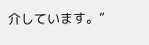介しています。”